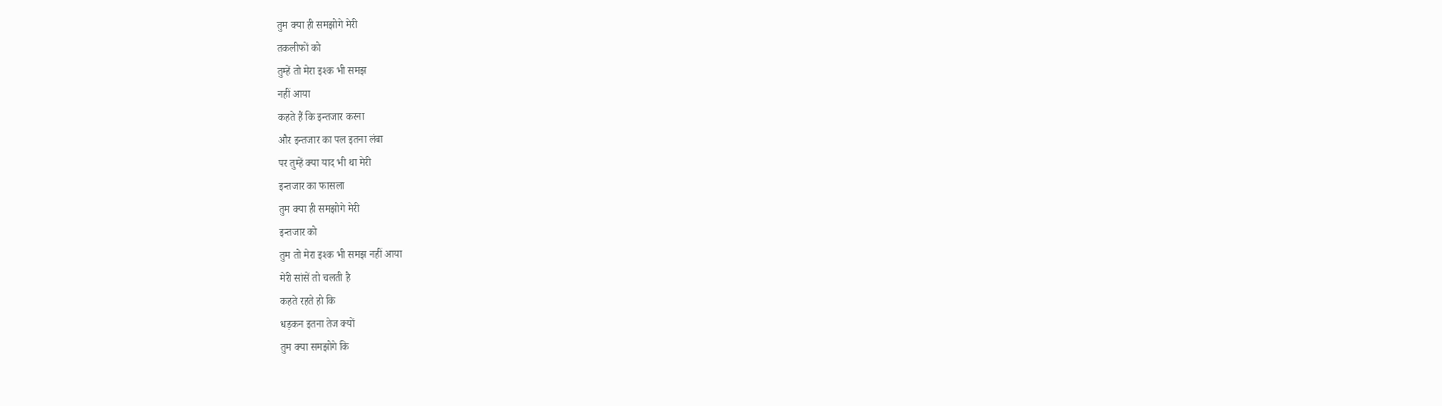तुम क्या ही समझोगे मेरी
तकलीफों को
तुम्हें तो मेरा इश्क भी समझ
नहीं आया
कहते हैं कि इन्तजार करना
और इन्तजार का पल इतना लंबा
पर तुम्हें क्या याद भी था मेरी
इन्तजार का फासला
तुम क्या ही समझोगे मेरी
इन्तजार को
तुम तो मेरा इश्क भी समझ नहीं आया
मेरी सांसें तो चलती है
कहते रहते हो कि
धड़कन इतना तेज क्यों
तुम क्या समझोगे कि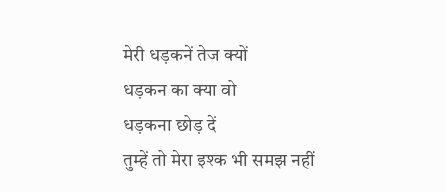मेरी धड़कनें तेज क्यों
धड़कन का क्या वो
धड़कना छोड़ दें
तुम्हें तो मेरा इश्क भी समझ नहीं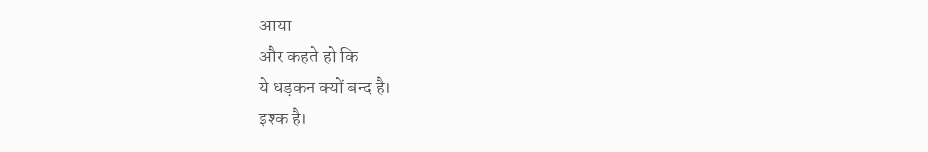आया
और कहते हो कि
ये धड़कन क्यों बन्द है।
इश्क है।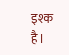इश्क है।